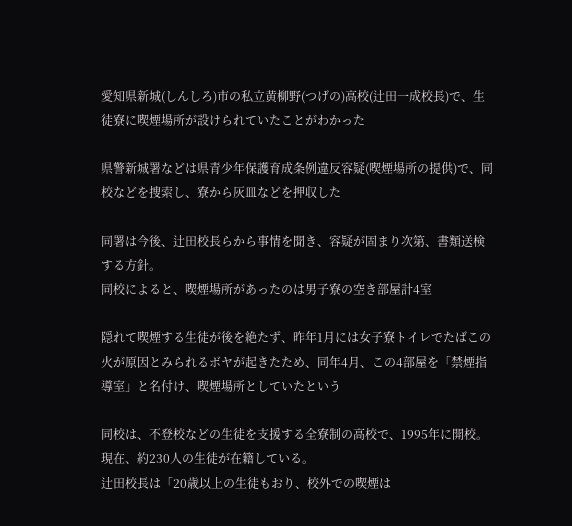愛知県新城(しんしろ)市の私立黄柳野(つげの)高校(辻田一成校長)で、生徒寮に喫煙場所が設けられていたことがわかった

県警新城署などは県青少年保護育成条例違反容疑(喫煙場所の提供)で、同校などを捜索し、寮から灰皿などを押収した

同署は今後、辻田校長らから事情を聞き、容疑が固まり次第、書類送検する方針。
同校によると、喫煙場所があったのは男子寮の空き部屋計4室

隠れて喫煙する生徒が後を絶たず、昨年1月には女子寮トイレでたばこの火が原因とみられるボヤが起きたため、同年4月、この4部屋を「禁煙指導室」と名付け、喫煙場所としていたという

同校は、不登校などの生徒を支援する全寮制の高校で、1995年に開校。
現在、約230人の生徒が在籍している。
辻田校長は「20歳以上の生徒もおり、校外での喫煙は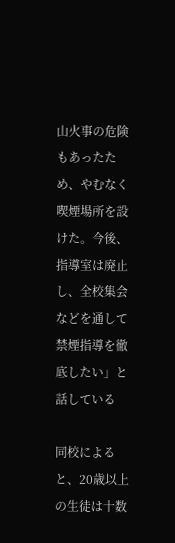山火事の危険もあったため、やむなく喫煙場所を設けた。今後、指導室は廃止し、全校集会などを通して禁煙指導を徹底したい」と話している

同校によると、20歳以上の生徒は十数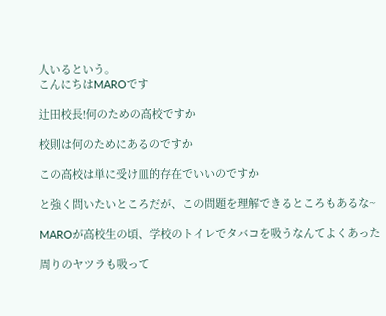人いるという。
こんにちはMAROです

辻田校長!何のための高校ですか

校則は何のためにあるのですか

この高校は単に受け皿的存在でいいのですか

と強く問いたいところだが、この問題を理解できるところもあるな~

MAROが高校生の頃、学校のトイレでタバコを吸うなんてよくあった

周りのヤツラも吸って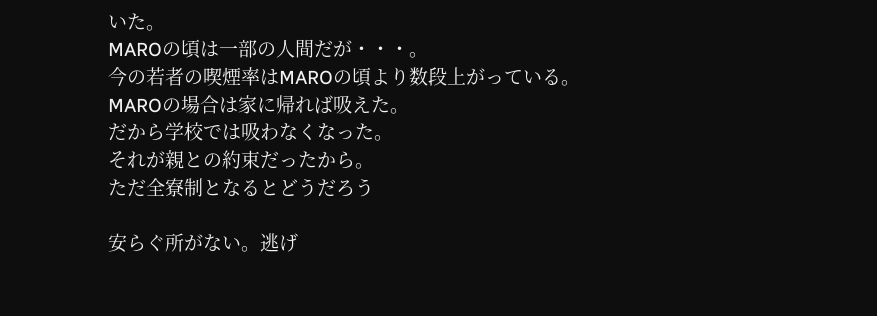いた。
MAROの頃は一部の人間だが・・・。
今の若者の喫煙率はMAROの頃より数段上がっている。
MAROの場合は家に帰れば吸えた。
だから学校では吸わなくなった。
それが親との約束だったから。
ただ全寮制となるとどうだろう

安らぐ所がない。逃げ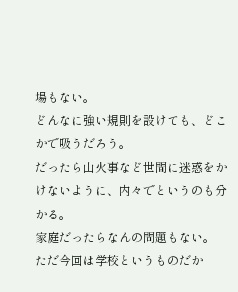場もない。
どんなに強い規則を設けても、どこかで吸うだろう。
だったら山火事など世間に迷惑をかけないように、内々でというのも分かる。
家庭だったらなんの問題もない。
ただ今回は学校というものだか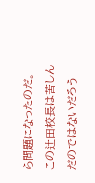ら問題になったのだ。
この辻田校長は苦しんだのではないだろう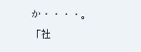か・・・・。
「社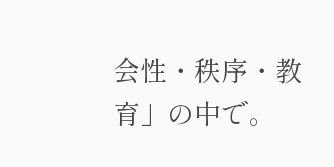会性・秩序・教育」の中で。